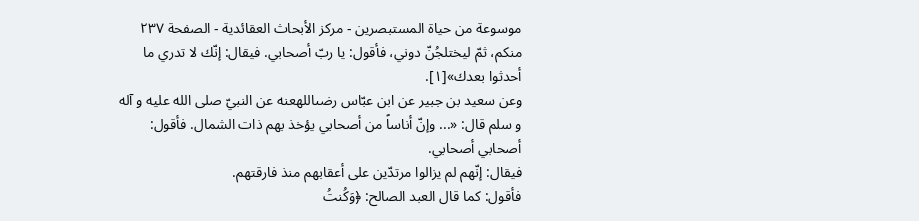موسوعة من حياة المستبصرين - مركز الأبحاث العقائدية - الصفحة ٢٣٧
منكم، ثمّ ليختلجُنّ دوني، فأقول: يا ربّ أصحابي. فيقال: إنّك لا تدري ما أحدثوا بعدك»[١].
وعن سعيد بن جبير عن ابن عبّاس رضىاللهعنه عن النبيّ صلى الله عليه و آله و سلم قال: «... وإنّ أناساً من أصحابي يؤخذ بهم ذات الشمال. فأقول: أصحابي أصحابي.
فيقال: إنّهم لم يزالوا مرتدّين على أعقابهم منذ فارقتهم.
فأقول: كما قال العبد الصالح: ﴿وَكُنتُ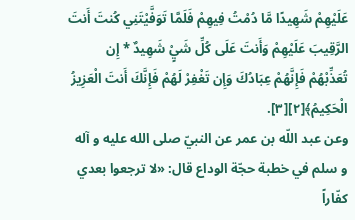عَلَيْهِمْ شَهِيدًا مَّا دُمْتُ فِيهِمْ فَلَمَّا تَوَفَّيْتَنِي كُنتَ أَنتَ الرَّقِيبَ عَلَيْهِمْ وَأَنتَ عَلَى كُلِّ شَيٍْ شَهِيدٌ * إِن تُعَذِّبْهُمْ فَإِنَّهُمْ عِبَادُكَ وَإِن تَغْفِرْ لَهُمْ فَإِنَّكَ أَنتَ الْعَزِيزُ الْحَكِيمُ﴾[٢][٣].
وعن عبد اللّه بن عمر عن النبيّ صلى الله عليه و آله و سلم في خطبة حجّة الوداع قال: «لا ترجعوا بعدي كفّاراً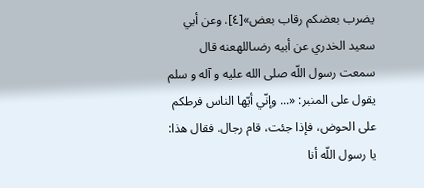يضرب بعضكم رقاب بعض»[٤]. وعن أبي سعيد الخدري عن أبيه رضىاللهعنه قال سمعت رسول اللّه صلى الله عليه و آله و سلم يقول على المنبر: «... وإنّي أيّها الناس فرطكم على الحوض، فإذا جئت، قام رجال. فقال هذا: يا رسول اللّه أنا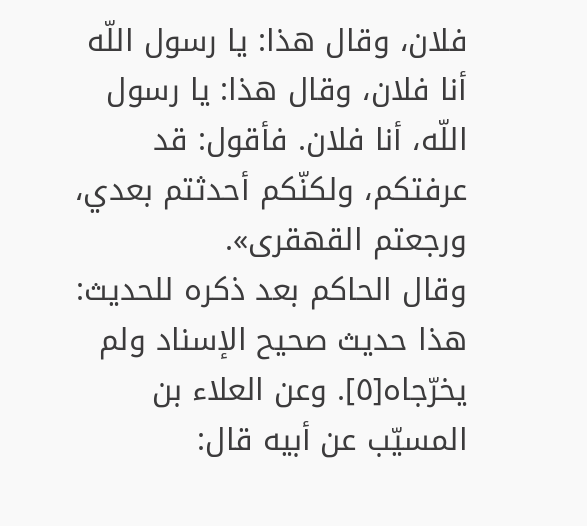فلان، وقال هذا: يا رسول اللّه أنا فلان، وقال هذا: يا رسول اللّه، أنا فلان. فأقول: قد عرفتكم، ولكنّكم أحدثتم بعدي، ورجعتم القهقرى».
وقال الحاكم بعد ذكره للحديث: هذا حديث صحيح الإسناد ولم يخرّجاه[٥]. وعن العلاء بن المسيّب عن أبيه قال: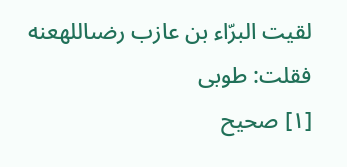لقيت البرّاء بن عازب رضىاللهعنه فقلت: طوبى
[١] صحيح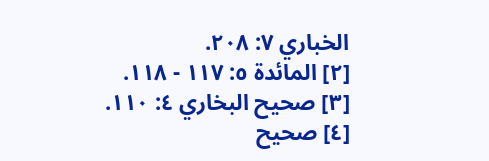الخباري ٧: ٢٠٨.
[٢] المائدة ٥: ١١٧ - ١١٨.
[٣] صحيح البخاري ٤: ١١٠.
[٤] صحيح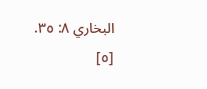البخاري ٨: ٣٥.
[٥]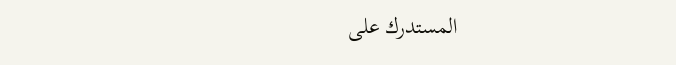المستدرك على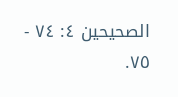الصحيحين ٤: ٧٤ - ٧٥.